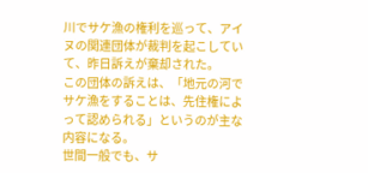川でサケ漁の権利を巡って、アイヌの関連団体が裁判を起こしていて、昨日訴えが棄却された。
この団体の訴えは、「地元の河でサケ漁をすることは、先住権によって認められる」というのが主な内容になる。
世間一般でも、サ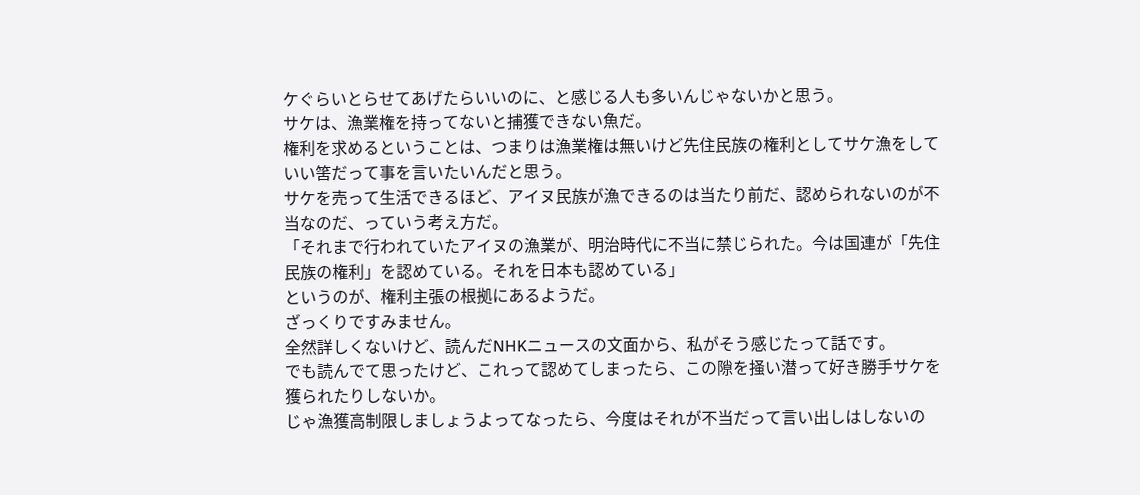ケぐらいとらせてあげたらいいのに、と感じる人も多いんじゃないかと思う。
サケは、漁業権を持ってないと捕獲できない魚だ。
権利を求めるということは、つまりは漁業権は無いけど先住民族の権利としてサケ漁をしていい筈だって事を言いたいんだと思う。
サケを売って生活できるほど、アイヌ民族が漁できるのは当たり前だ、認められないのが不当なのだ、っていう考え方だ。
「それまで行われていたアイヌの漁業が、明治時代に不当に禁じられた。今は国連が「先住民族の権利」を認めている。それを日本も認めている」
というのが、権利主張の根拠にあるようだ。
ざっくりですみません。
全然詳しくないけど、読んだNHKニュースの文面から、私がそう感じたって話です。
でも読んでて思ったけど、これって認めてしまったら、この隙を掻い潜って好き勝手サケを獲られたりしないか。
じゃ漁獲高制限しましょうよってなったら、今度はそれが不当だって言い出しはしないの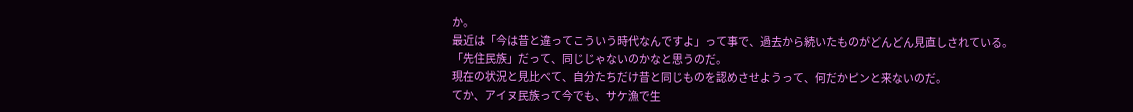か。
最近は「今は昔と違ってこういう時代なんですよ」って事で、過去から続いたものがどんどん見直しされている。
「先住民族」だって、同じじゃないのかなと思うのだ。
現在の状況と見比べて、自分たちだけ昔と同じものを認めさせようって、何だかピンと来ないのだ。
てか、アイヌ民族って今でも、サケ漁で生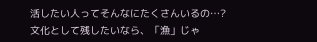活したい人ってそんなにたくさんいるの…?
文化として残したいなら、「漁」じゃ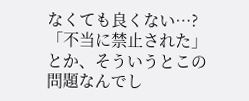なくても良くない…?
「不当に禁止された」とか、そういうとこの問題なんでし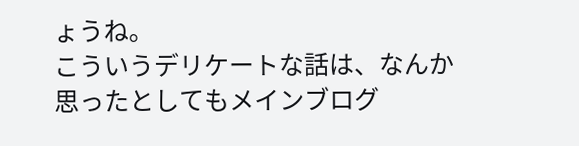ょうね。
こういうデリケートな話は、なんか思ったとしてもメインブログ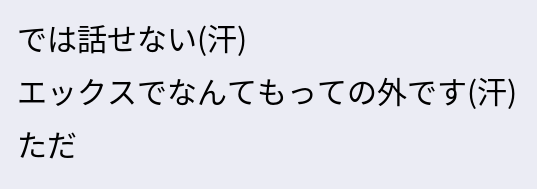では話せない(汗)
エックスでなんてもっての外です(汗)
ただ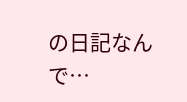の日記なんで…